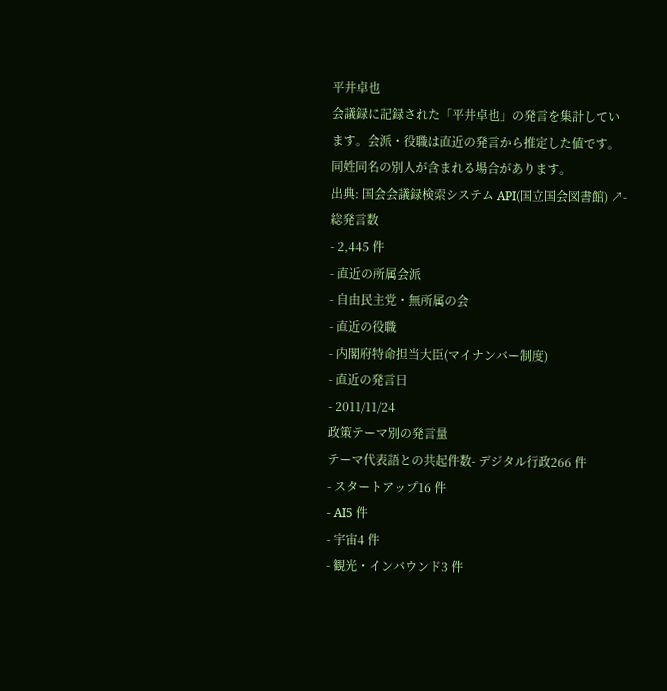平井卓也
会議録に記録された「平井卓也」の発言を集計しています。会派・役職は直近の発言から推定した値です。同姓同名の別人が含まれる場合があります。
出典: 国会会議録検索システム API(国立国会図書館) ↗- 総発言数
- 2,445 件
- 直近の所属会派
- 自由民主党・無所属の会
- 直近の役職
- 内閣府特命担当大臣(マイナンバー制度)
- 直近の発言日
- 2011/11/24
政策テーマ別の発言量
テーマ代表語との共起件数- デジタル行政266 件
- スタートアップ16 件
- AI5 件
- 宇宙4 件
- 観光・インバウンド3 件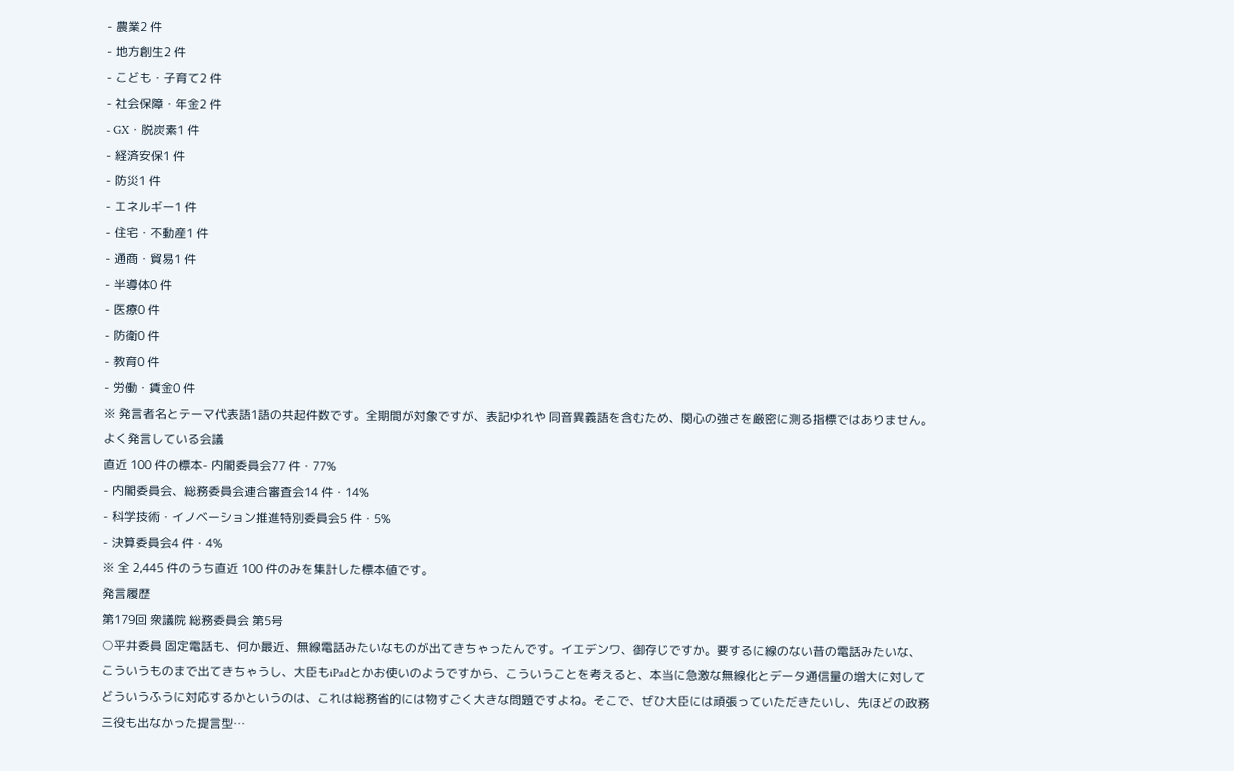- 農業2 件
- 地方創生2 件
- こども・子育て2 件
- 社会保障・年金2 件
- GX・脱炭素1 件
- 経済安保1 件
- 防災1 件
- エネルギー1 件
- 住宅・不動産1 件
- 通商・貿易1 件
- 半導体0 件
- 医療0 件
- 防衛0 件
- 教育0 件
- 労働・賃金0 件
※ 発言者名とテーマ代表語1語の共起件数です。全期間が対象ですが、表記ゆれや 同音異義語を含むため、関心の強さを厳密に測る指標ではありません。
よく発言している会議
直近 100 件の標本- 内閣委員会77 件・77%
- 内閣委員会、総務委員会連合審査会14 件・14%
- 科学技術・イノベーション推進特別委員会5 件・5%
- 決算委員会4 件・4%
※ 全 2,445 件のうち直近 100 件のみを集計した標本値です。
発言履歴
第179回 衆議院 総務委員会 第5号
○平井委員 固定電話も、何か最近、無線電話みたいなものが出てきちゃったんです。イエデンワ、御存じですか。要するに線のない昔の電話みたいな、こういうものまで出てきちゃうし、大臣もiPadとかお使いのようですから、こういうことを考えると、本当に急激な無線化とデータ通信量の増大に対してどういうふうに対応するかというのは、これは総務省的には物すごく大きな問題ですよね。そこで、ぜひ大臣には頑張っていただきたいし、先ほどの政務三役も出なかった提言型…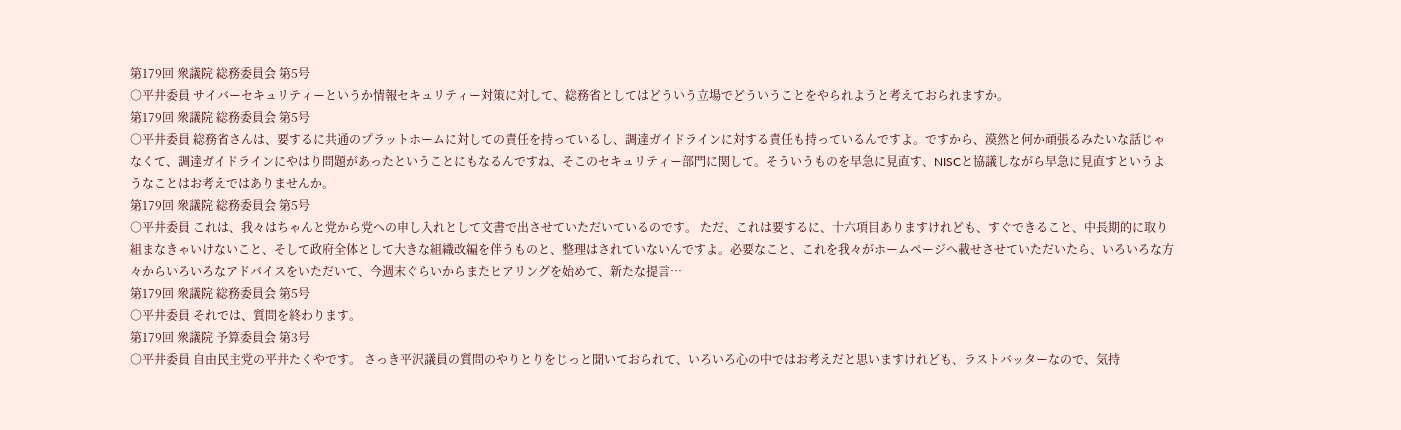第179回 衆議院 総務委員会 第5号
○平井委員 サイバーセキュリティーというか情報セキュリティー対策に対して、総務省としてはどういう立場でどういうことをやられようと考えておられますか。
第179回 衆議院 総務委員会 第5号
○平井委員 総務省さんは、要するに共通のプラットホームに対しての責任を持っているし、調達ガイドラインに対する責任も持っているんですよ。ですから、漠然と何か頑張るみたいな話じゃなくて、調達ガイドラインにやはり問題があったということにもなるんですね、そこのセキュリティー部門に関して。そういうものを早急に見直す、NISCと協議しながら早急に見直すというようなことはお考えではありませんか。
第179回 衆議院 総務委員会 第5号
○平井委員 これは、我々はちゃんと党から党への申し入れとして文書で出させていただいているのです。 ただ、これは要するに、十六項目ありますけれども、すぐできること、中長期的に取り組まなきゃいけないこと、そして政府全体として大きな組織改編を伴うものと、整理はされていないんですよ。必要なこと、これを我々がホームページへ載せさせていただいたら、いろいろな方々からいろいろなアドバイスをいただいて、今週末ぐらいからまたヒアリングを始めて、新たな提言…
第179回 衆議院 総務委員会 第5号
○平井委員 それでは、質問を終わります。
第179回 衆議院 予算委員会 第3号
○平井委員 自由民主党の平井たくやです。 さっき平沢議員の質問のやりとりをじっと聞いておられて、いろいろ心の中ではお考えだと思いますけれども、ラストバッターなので、気持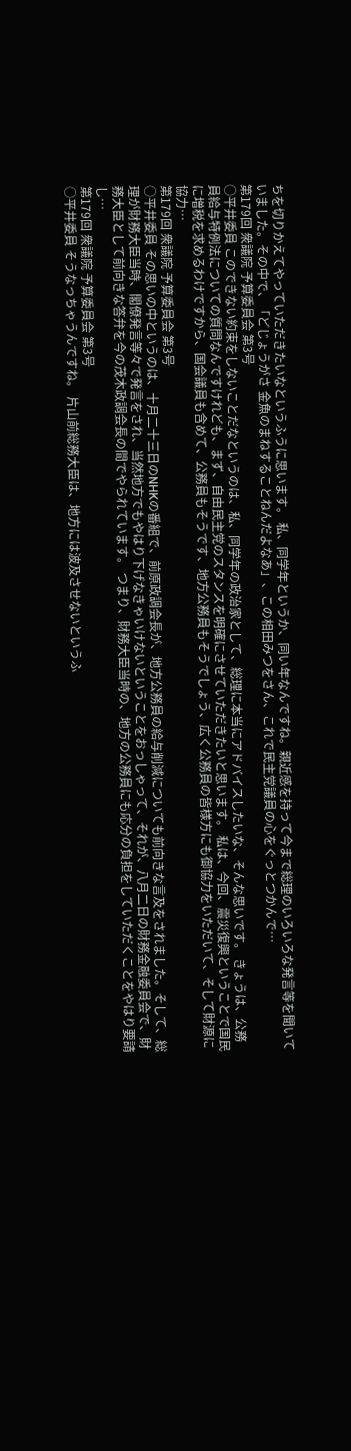ちを切りかえてやっていただきたいなというふうに思います。 私、同学年というか、同い年なんですね。親近感を持って今まで総理のいろいろな発言等を聞いていました。その中で、「どじょうがさ 金魚のまねすることねんだよなあ」、この相田みつをさん、これで民主党議員の心をぐっとつかんで…
第179回 衆議院 予算委員会 第3号
○平井委員 このできない約束をしないことだなというのは、私、同学年の政治家として、総理に本当にアドバイスしたいな、そんな思いです。 きょうは、公務員給与特例法についての質問なんですけれども、まず、自由民主党のスタンスを明確にさせていただきたいと思います。 私は、今回、震災復興ということで国民に増税を求めるわけですから、国会議員も含めて、公務員もそうです、地方公務員もそうでしょう、広く公務員の皆様方にも御協力をいただいて、そして財源に協力…
第179回 衆議院 予算委員会 第3号
○平井委員 その思いの中というのは、十月二十三日のNHKの番組で、前原政調会長が、地方公務員の給与削減についても前向きな言及をされました。そして、総理が財務大臣当時、閣僚発言等々で発言をされ、当然地方でもやはり下げなきゃいけないということをおっしゃって、それが、八月二日の財務金融委員会で、財務大臣として前向きな答弁を今の茂木政調会長の間でやられています。 つまり、財務大臣当時の、地方の公務員にも応分の負担をしていただくことをやはり要請し…
第179回 衆議院 予算委員会 第3号
○平井委員 そうなっちゃうんですね。 片山前総務大臣は、地方には波及させないというふ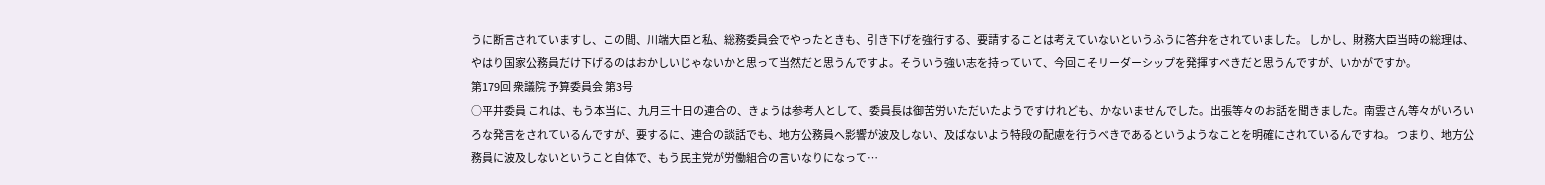うに断言されていますし、この間、川端大臣と私、総務委員会でやったときも、引き下げを強行する、要請することは考えていないというふうに答弁をされていました。 しかし、財務大臣当時の総理は、やはり国家公務員だけ下げるのはおかしいじゃないかと思って当然だと思うんですよ。そういう強い志を持っていて、今回こそリーダーシップを発揮すべきだと思うんですが、いかがですか。
第179回 衆議院 予算委員会 第3号
○平井委員 これは、もう本当に、九月三十日の連合の、きょうは参考人として、委員長は御苦労いただいたようですけれども、かないませんでした。出張等々のお話を聞きました。南雲さん等々がいろいろな発言をされているんですが、要するに、連合の談話でも、地方公務員へ影響が波及しない、及ばないよう特段の配慮を行うべきであるというようなことを明確にされているんですね。 つまり、地方公務員に波及しないということ自体で、もう民主党が労働組合の言いなりになって…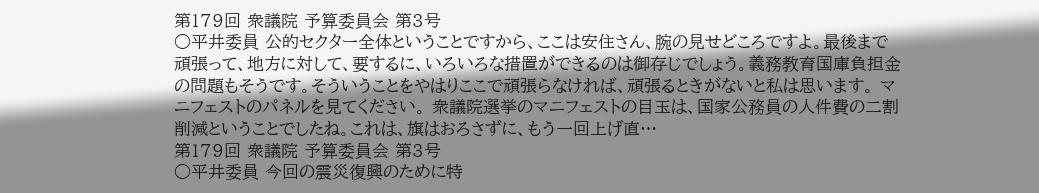第179回 衆議院 予算委員会 第3号
○平井委員 公的セクター全体ということですから、ここは安住さん、腕の見せどころですよ。最後まで頑張って、地方に対して、要するに、いろいろな措置ができるのは御存じでしょう。義務教育国庫負担金の問題もそうです。そういうことをやはりここで頑張らなければ、頑張るときがないと私は思います。 マニフェストのパネルを見てください。 衆議院選挙のマニフェストの目玉は、国家公務員の人件費の二割削減ということでしたね。これは、旗はおろさずに、もう一回上げ直…
第179回 衆議院 予算委員会 第3号
○平井委員 今回の震災復興のために特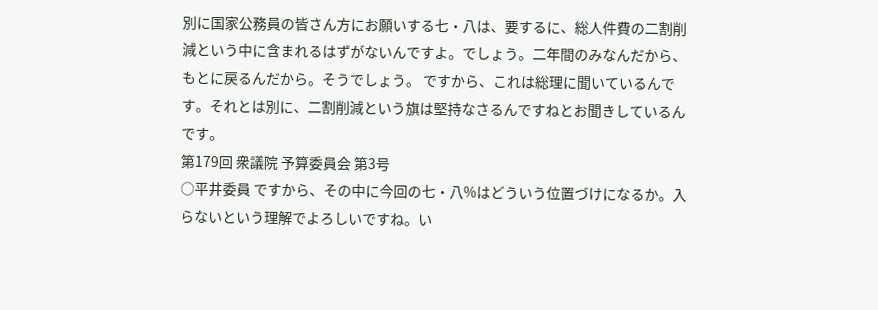別に国家公務員の皆さん方にお願いする七・八は、要するに、総人件費の二割削減という中に含まれるはずがないんですよ。でしょう。二年間のみなんだから、もとに戻るんだから。そうでしょう。 ですから、これは総理に聞いているんです。それとは別に、二割削減という旗は堅持なさるんですねとお聞きしているんです。
第179回 衆議院 予算委員会 第3号
○平井委員 ですから、その中に今回の七・八%はどういう位置づけになるか。入らないという理解でよろしいですね。い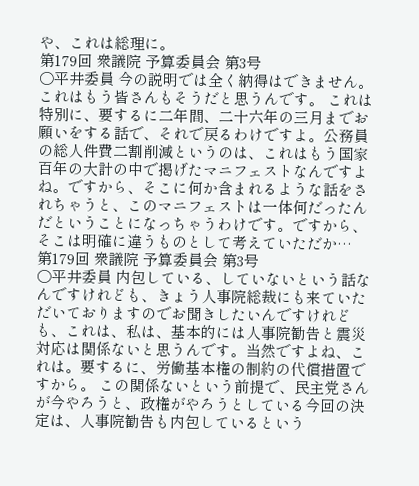や、これは総理に。
第179回 衆議院 予算委員会 第3号
○平井委員 今の説明では全く納得はできません。これはもう皆さんもそうだと思うんです。 これは特別に、要するに二年間、二十六年の三月までお願いをする話で、それで戻るわけですよ。公務員の総人件費二割削減というのは、これはもう国家百年の大計の中で掲げたマニフェストなんですよね。ですから、そこに何か含まれるような話をされちゃうと、このマニフェストは一体何だったんだということになっちゃうわけです。ですから、そこは明確に違うものとして考えていただか…
第179回 衆議院 予算委員会 第3号
○平井委員 内包している、していないという話なんですけれども、きょう人事院総裁にも来ていただいておりますのでお聞きしたいんですけれども、これは、私は、基本的には人事院勧告と震災対応は関係ないと思うんです。当然ですよね、これは。要するに、労働基本権の制約の代償措置ですから。 この関係ないという前提で、民主党さんが今やろうと、政権がやろうとしている今回の決定は、人事院勧告も内包しているという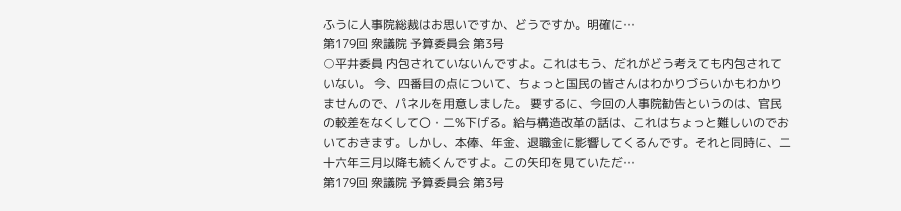ふうに人事院総裁はお思いですか、どうですか。明確に…
第179回 衆議院 予算委員会 第3号
○平井委員 内包されていないんですよ。これはもう、だれがどう考えても内包されていない。 今、四番目の点について、ちょっと国民の皆さんはわかりづらいかもわかりませんので、パネルを用意しました。 要するに、今回の人事院勧告というのは、官民の較差をなくして〇・二%下げる。給与構造改革の話は、これはちょっと難しいのでおいておきます。しかし、本俸、年金、退職金に影響してくるんです。それと同時に、二十六年三月以降も続くんですよ。この矢印を見ていただ…
第179回 衆議院 予算委員会 第3号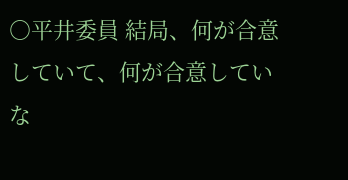○平井委員 結局、何が合意していて、何が合意していな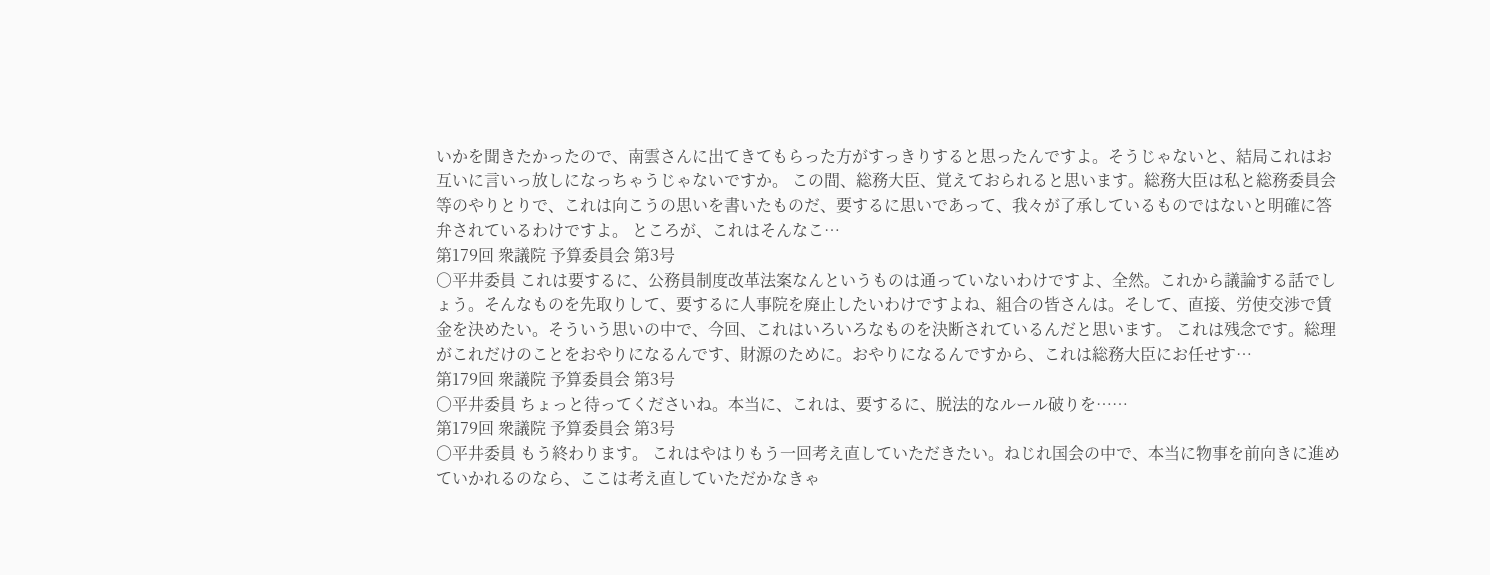いかを聞きたかったので、南雲さんに出てきてもらった方がすっきりすると思ったんですよ。そうじゃないと、結局これはお互いに言いっ放しになっちゃうじゃないですか。 この間、総務大臣、覚えておられると思います。総務大臣は私と総務委員会等のやりとりで、これは向こうの思いを書いたものだ、要するに思いであって、我々が了承しているものではないと明確に答弁されているわけですよ。 ところが、これはそんなこ…
第179回 衆議院 予算委員会 第3号
○平井委員 これは要するに、公務員制度改革法案なんというものは通っていないわけですよ、全然。これから議論する話でしょう。そんなものを先取りして、要するに人事院を廃止したいわけですよね、組合の皆さんは。そして、直接、労使交渉で賃金を決めたい。そういう思いの中で、今回、これはいろいろなものを決断されているんだと思います。 これは残念です。総理がこれだけのことをおやりになるんです、財源のために。おやりになるんですから、これは総務大臣にお任せす…
第179回 衆議院 予算委員会 第3号
○平井委員 ちょっと待ってくださいね。本当に、これは、要するに、脱法的なルール破りを……
第179回 衆議院 予算委員会 第3号
○平井委員 もう終わります。 これはやはりもう一回考え直していただきたい。ねじれ国会の中で、本当に物事を前向きに進めていかれるのなら、ここは考え直していただかなきゃ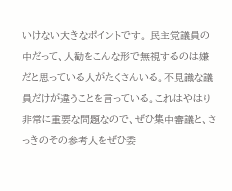いけない大きなポイントです。 民主党議員の中だって、人勧をこんな形で無視するのは嫌だと思っている人がたくさんいる。不見識な議員だけが違うことを言っている。これはやはり非常に重要な問題なので、ぜひ集中審議と、さっきのその参考人をぜひ委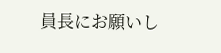員長にお願いし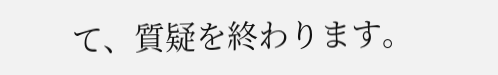て、質疑を終わります。